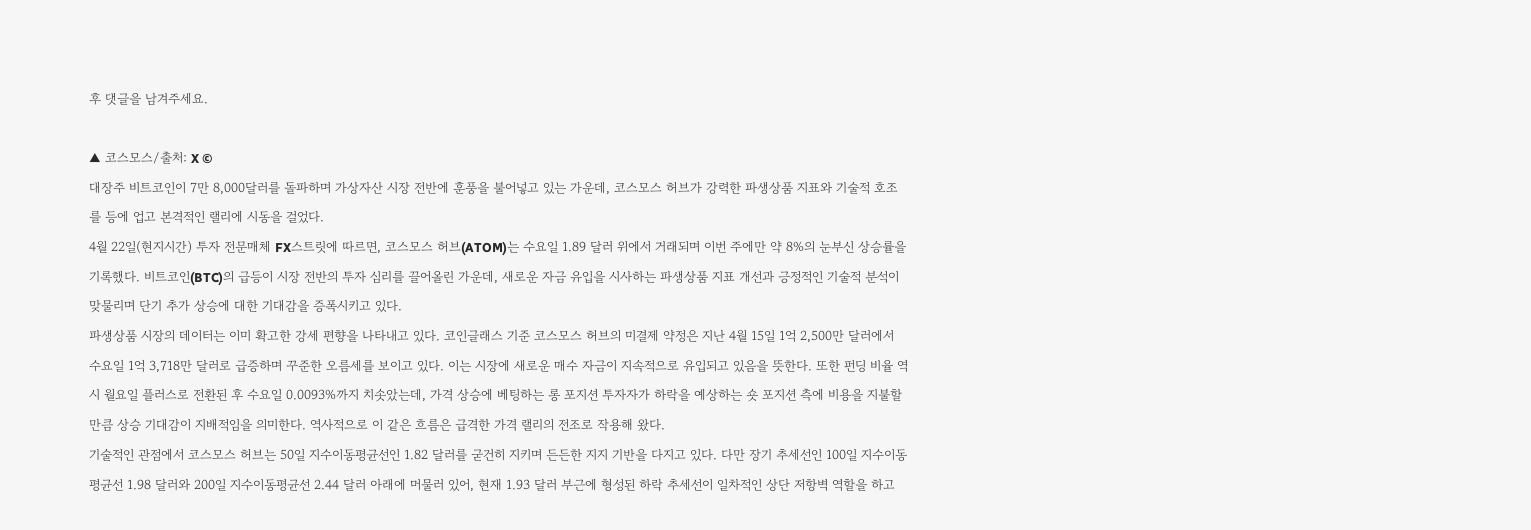후 댓글을 남겨주세요.

▲ 코스모스/출처: X ©
대장주 비트코인이 7만 8,000달러를 돌파하며 가상자산 시장 전반에 훈풍을 불어넣고 있는 가운데, 코스모스 허브가 강력한 파생상품 지표와 기술적 호조를 등에 업고 본격적인 랠리에 시동을 걸었다.
4월 22일(현지시간) 투자 전문매체 FX스트릿에 따르면, 코스모스 허브(ATOM)는 수요일 1.89 달러 위에서 거래되며 이번 주에만 약 8%의 눈부신 상승률을 기록했다. 비트코인(BTC)의 급등이 시장 전반의 투자 심리를 끌어올린 가운데, 새로운 자금 유입을 시사하는 파생상품 지표 개선과 긍정적인 기술적 분석이 맞물리며 단기 추가 상승에 대한 기대감을 증폭시키고 있다.
파생상품 시장의 데이터는 이미 확고한 강세 편향을 나타내고 있다. 코인글래스 기준 코스모스 허브의 미결제 약정은 지난 4월 15일 1억 2,500만 달러에서 수요일 1억 3,718만 달러로 급증하며 꾸준한 오름세를 보이고 있다. 이는 시장에 새로운 매수 자금이 지속적으로 유입되고 있음을 뜻한다. 또한 펀딩 비율 역시 월요일 플러스로 전환된 후 수요일 0.0093%까지 치솟았는데, 가격 상승에 베팅하는 롱 포지션 투자자가 하락을 예상하는 숏 포지션 측에 비용을 지불할 만큼 상승 기대감이 지배적임을 의미한다. 역사적으로 이 같은 흐름은 급격한 가격 랠리의 전조로 작용해 왔다.
기술적인 관점에서 코스모스 허브는 50일 지수이동평균선인 1.82 달러를 굳건히 지키며 든든한 지지 기반을 다지고 있다. 다만 장기 추세선인 100일 지수이동평균선 1.98 달러와 200일 지수이동평균선 2.44 달러 아래에 머물러 있어, 현재 1.93 달러 부근에 형성된 하락 추세선이 일차적인 상단 저항벽 역할을 하고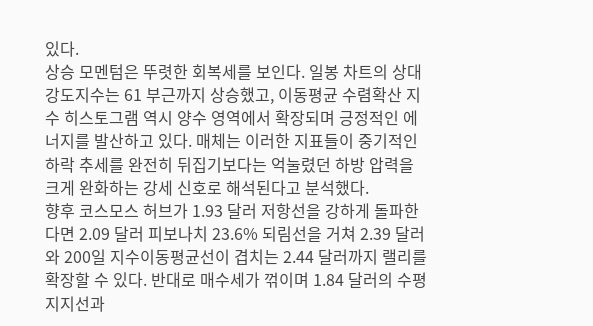있다.
상승 모멘텀은 뚜렷한 회복세를 보인다. 일봉 차트의 상대강도지수는 61 부근까지 상승했고, 이동평균 수렴확산 지수 히스토그램 역시 양수 영역에서 확장되며 긍정적인 에너지를 발산하고 있다. 매체는 이러한 지표들이 중기적인 하락 추세를 완전히 뒤집기보다는 억눌렸던 하방 압력을 크게 완화하는 강세 신호로 해석된다고 분석했다.
향후 코스모스 허브가 1.93 달러 저항선을 강하게 돌파한다면 2.09 달러 피보나치 23.6% 되림선을 거쳐 2.39 달러와 200일 지수이동평균선이 겹치는 2.44 달러까지 랠리를 확장할 수 있다. 반대로 매수세가 꺾이며 1.84 달러의 수평 지지선과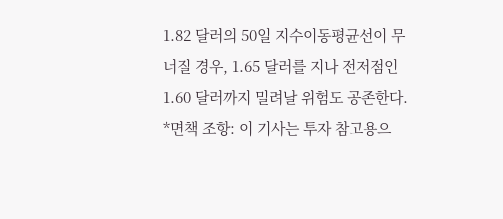1.82 달러의 50일 지수이동평균선이 무너질 경우, 1.65 달러를 지나 전저점인 1.60 달러까지 밀려날 위험도 공존한다.
*면책 조항: 이 기사는 투자 참고용으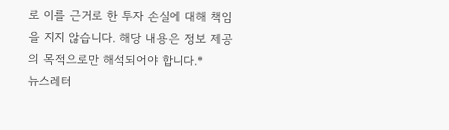로 이를 근거로 한 투자 손실에 대해 책임을 지지 않습니다. 해당 내용은 정보 제공의 목적으로만 해석되어야 합니다.*
뉴스레터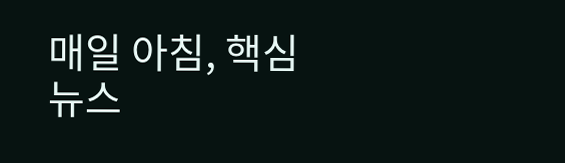매일 아침, 핵심 뉴스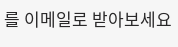를 이메일로 받아보세요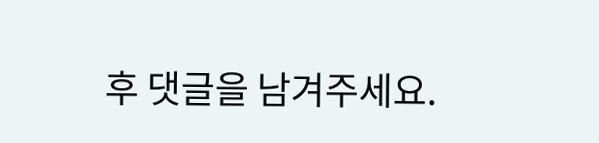후 댓글을 남겨주세요.